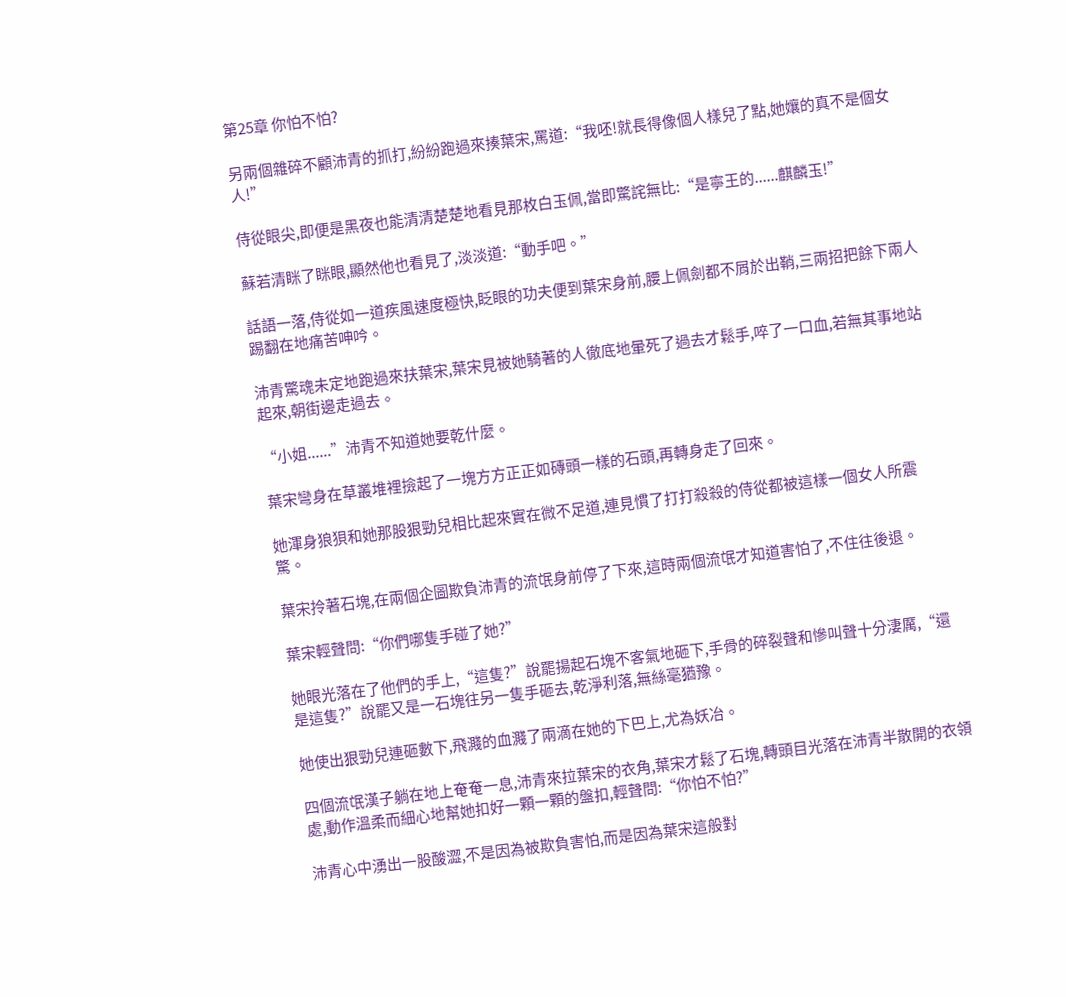第25章 你怕不怕?

另兩個雜碎不顧沛青的抓打,紛紛跑過來揍葉宋,罵道:“我呸!就長得像個人樣兒了點,她孃的真不是個女人!”

侍從眼尖,即便是黑夜也能清清楚楚地看見那枚白玉佩,當即驚詫無比:“是寧王的......麒麟玉!”

蘇若清眯了眯眼,顯然他也看見了,淡淡道:“動手吧。”

話語一落,侍從如一道疾風速度極快,眨眼的功夫便到葉宋身前,腰上佩劍都不屑於出鞘,三兩招把餘下兩人踢翻在地痛苦呻吟。

沛青驚魂未定地跑過來扶葉宋,葉宋見被她騎著的人徹底地暈死了過去才鬆手,啐了一口血,若無其事地站起來,朝街邊走過去。

“小姐......”沛青不知道她要乾什麼。

葉宋彎身在草叢堆裡撿起了一塊方方正正如磚頭一樣的石頭,再轉身走了回來。

她渾身狼狽和她那股狠勁兒相比起來實在微不足道,連見慣了打打殺殺的侍從都被這樣一個女人所震驚。

葉宋拎著石塊,在兩個企圖欺負沛青的流氓身前停了下來,這時兩個流氓才知道害怕了,不住往後退。

葉宋輕聲問:“你們哪隻手碰了她?”

她眼光落在了他們的手上,“這隻?”說罷揚起石塊不客氣地砸下,手骨的碎裂聲和慘叫聲十分淒厲,“還是這隻?”說罷又是一石塊往另一隻手砸去,乾淨利落,無絲毫猶豫。

她使出狠勁兒連砸數下,飛濺的血濺了兩滴在她的下巴上,尤為妖冶。

四個流氓漢子躺在地上奄奄一息,沛青來拉葉宋的衣角,葉宋才鬆了石塊,轉頭目光落在沛青半散開的衣領處,動作溫柔而細心地幫她扣好一顆一顆的盤扣,輕聲問:“你怕不怕?”

沛青心中湧出一股酸澀,不是因為被欺負害怕,而是因為葉宋這般對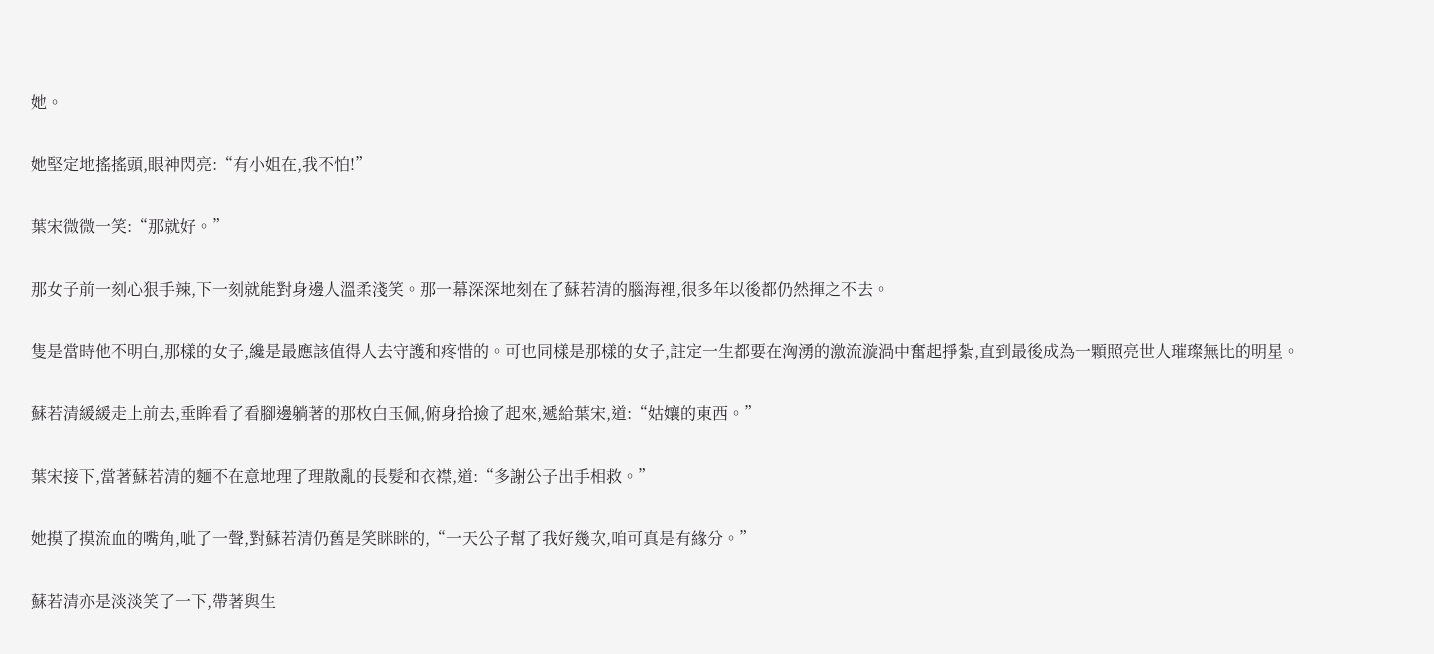她。

她堅定地搖搖頭,眼神閃亮:“有小姐在,我不怕!”

葉宋微微一笑:“那就好。”

那女子前一刻心狠手辣,下一刻就能對身邊人溫柔淺笑。那一幕深深地刻在了蘇若清的腦海裡,很多年以後都仍然揮之不去。

隻是當時他不明白,那樣的女子,纔是最應該值得人去守護和疼惜的。可也同樣是那樣的女子,註定一生都要在洶湧的激流漩渦中奮起掙紮,直到最後成為一顆照亮世人璀璨無比的明星。

蘇若清緩緩走上前去,垂眸看了看腳邊躺著的那枚白玉佩,俯身拾撿了起來,遞給葉宋,道:“姑孃的東西。”

葉宋接下,當著蘇若清的麵不在意地理了理散亂的長髮和衣襟,道:“多謝公子出手相救。”

她摸了摸流血的嘴角,呲了一聲,對蘇若清仍舊是笑眯眯的,“一天公子幫了我好幾次,咱可真是有緣分。”

蘇若清亦是淡淡笑了一下,帶著與生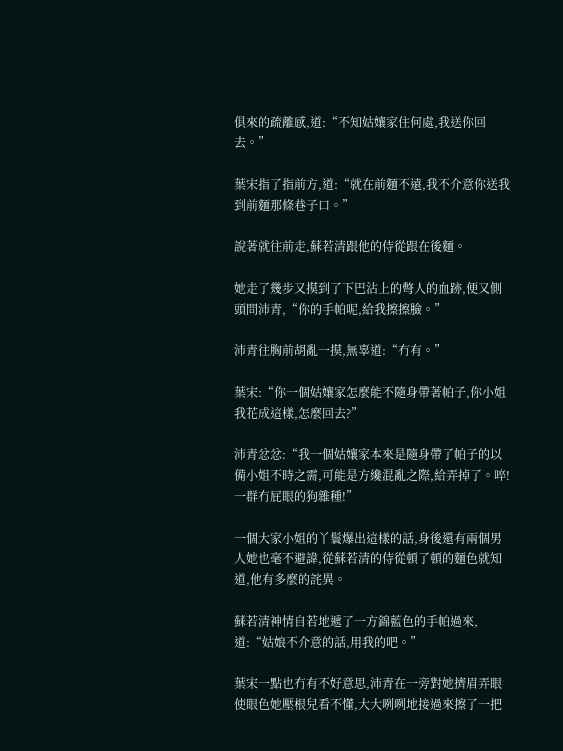俱來的疏離感,道:“不知姑孃家住何處,我送你回去。”

葉宋指了指前方,道:“就在前麵不遠,我不介意你送我到前麵那條巷子口。”

說著就往前走,蘇若清跟他的侍從跟在後麵。

她走了幾步又摸到了下巴沾上的彆人的血跡,便又側頭問沛青,“你的手帕呢,給我擦擦臉。”

沛青往胸前胡亂一摸,無辜道:“冇有。”

葉宋:“你一個姑孃家怎麼能不隨身帶著帕子,你小姐我花成這樣,怎麼回去?”

沛青忿忿:“我一個姑孃家本來是隨身帶了帕子的以備小姐不時之需,可能是方纔混亂之際,給弄掉了。啐!一群冇屁眼的狗雜種!”

一個大家小姐的丫鬟爆出這樣的話,身後還有兩個男人她也毫不避諱,從蘇若清的侍從頓了頓的麵色就知道,他有多麼的詫異。

蘇若清神情自若地遞了一方錦藍色的手帕過來,道:“姑娘不介意的話,用我的吧。”

葉宋一點也冇有不好意思,沛青在一旁對她擠眉弄眼使眼色她壓根兒看不懂,大大咧咧地接過來擦了一把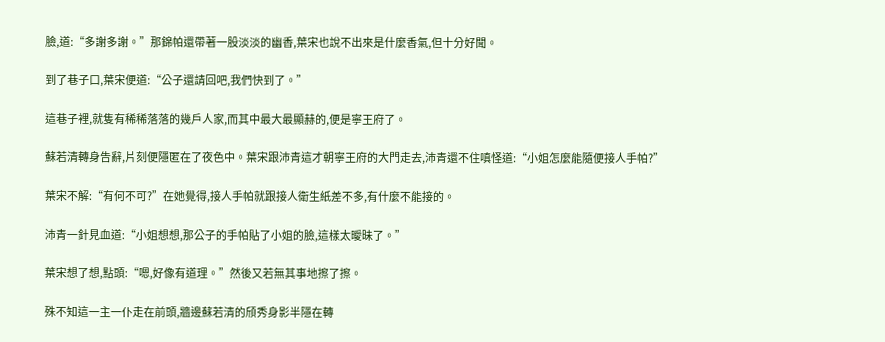臉,道:“多謝多謝。”那錦帕還帶著一股淡淡的幽香,葉宋也說不出來是什麼香氣,但十分好聞。

到了巷子口,葉宋便道:“公子還請回吧,我們快到了。”

這巷子裡,就隻有稀稀落落的幾戶人家,而其中最大最顯赫的,便是寧王府了。

蘇若清轉身告辭,片刻便隱匿在了夜色中。葉宋跟沛青這才朝寧王府的大門走去,沛青還不住嗔怪道:“小姐怎麼能隨便接人手帕?”

葉宋不解:“有何不可?”在她覺得,接人手帕就跟接人衛生紙差不多,有什麼不能接的。

沛青一針見血道:“小姐想想,那公子的手帕貼了小姐的臉,這樣太曖昧了。”

葉宋想了想,點頭:“嗯,好像有道理。”然後又若無其事地擦了擦。

殊不知這一主一仆走在前頭,牆邊蘇若清的頎秀身影半隱在轉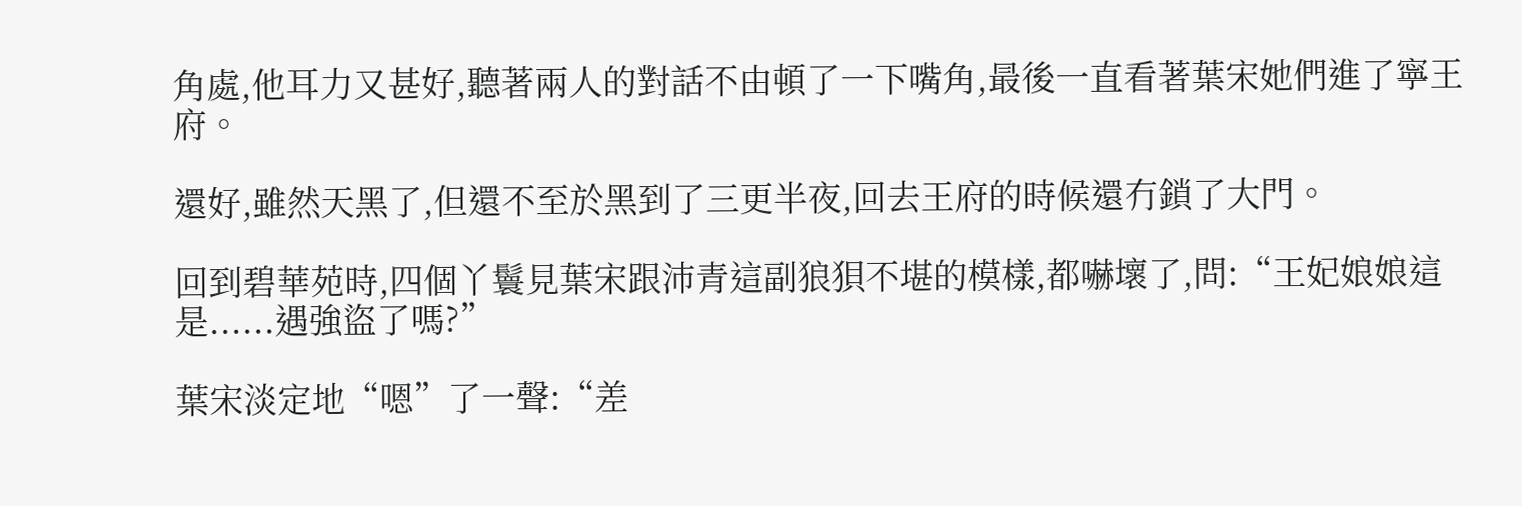角處,他耳力又甚好,聽著兩人的對話不由頓了一下嘴角,最後一直看著葉宋她們進了寧王府。

還好,雖然天黑了,但還不至於黑到了三更半夜,回去王府的時候還冇鎖了大門。

回到碧華苑時,四個丫鬟見葉宋跟沛青這副狼狽不堪的模樣,都嚇壞了,問:“王妃娘娘這是......遇強盜了嗎?”

葉宋淡定地“嗯”了一聲:“差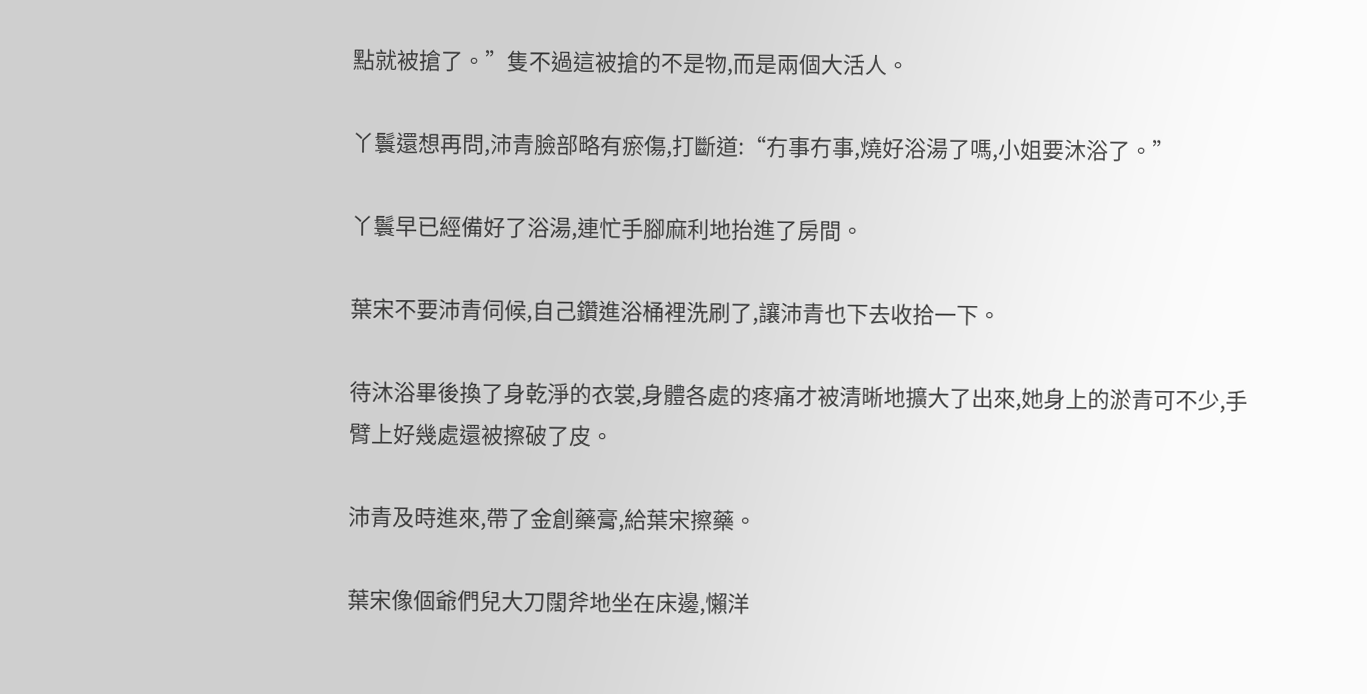點就被搶了。”隻不過這被搶的不是物,而是兩個大活人。

丫鬟還想再問,沛青臉部略有瘀傷,打斷道:“冇事冇事,燒好浴湯了嗎,小姐要沐浴了。”

丫鬟早已經備好了浴湯,連忙手腳麻利地抬進了房間。

葉宋不要沛青伺候,自己鑽進浴桶裡洗刷了,讓沛青也下去收拾一下。

待沐浴畢後換了身乾淨的衣裳,身體各處的疼痛才被清晰地擴大了出來,她身上的淤青可不少,手臂上好幾處還被擦破了皮。

沛青及時進來,帶了金創藥膏,給葉宋擦藥。

葉宋像個爺們兒大刀闊斧地坐在床邊,懶洋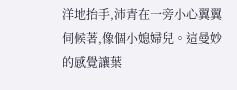洋地抬手,沛青在一旁小心翼翼伺候著,像個小媳婦兒。這曼妙的感覺讓葉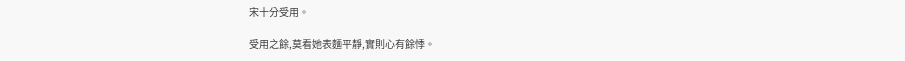宋十分受用。

受用之餘,莫看她表麵平靜,實則心有餘悸。